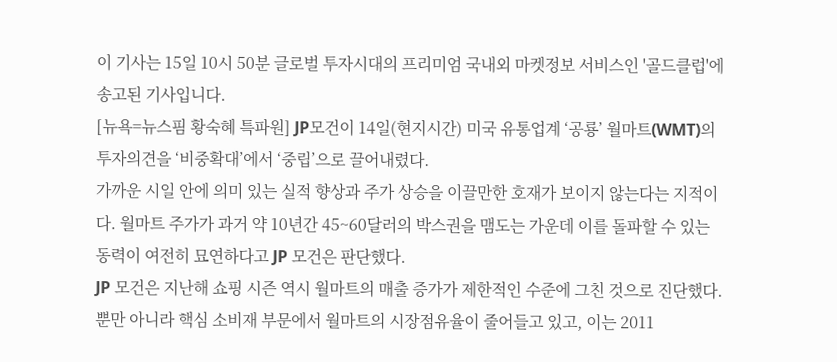이 기사는 15일 10시 50분 글로벌 투자시대의 프리미엄 국내외 마켓정보 서비스인 '골드클럽'에 송고된 기사입니다.
[뉴욕=뉴스핌 황숙혜 특파원] JP모건이 14일(현지시간) 미국 유통업계 ‘공룡’ 월마트(WMT)의 투자의견을 ‘비중확대’에서 ‘중립’으로 끌어내렸다.
가까운 시일 안에 의미 있는 실적 향상과 주가 상승을 이끌만한 호재가 보이지 않는다는 지적이다. 월마트 주가가 과거 약 10년간 45~60달러의 박스권을 맴도는 가운데 이를 돌파할 수 있는 동력이 여전히 묘연하다고 JP 모건은 판단했다.
JP 모건은 지난해 쇼핑 시즌 역시 월마트의 매출 증가가 제한적인 수준에 그친 것으로 진단했다. 뿐만 아니라 핵심 소비재 부문에서 월마트의 시장점유율이 줄어들고 있고, 이는 2011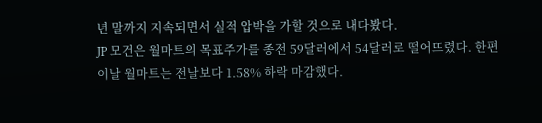년 말까지 지속되면서 실적 압박을 가할 것으로 내다봤다.
JP 모건은 월마트의 목표주가를 종전 59달러에서 54달러로 떨어뜨렸다. 한편 이날 월마트는 전날보다 1.58% 하락 마감했다.